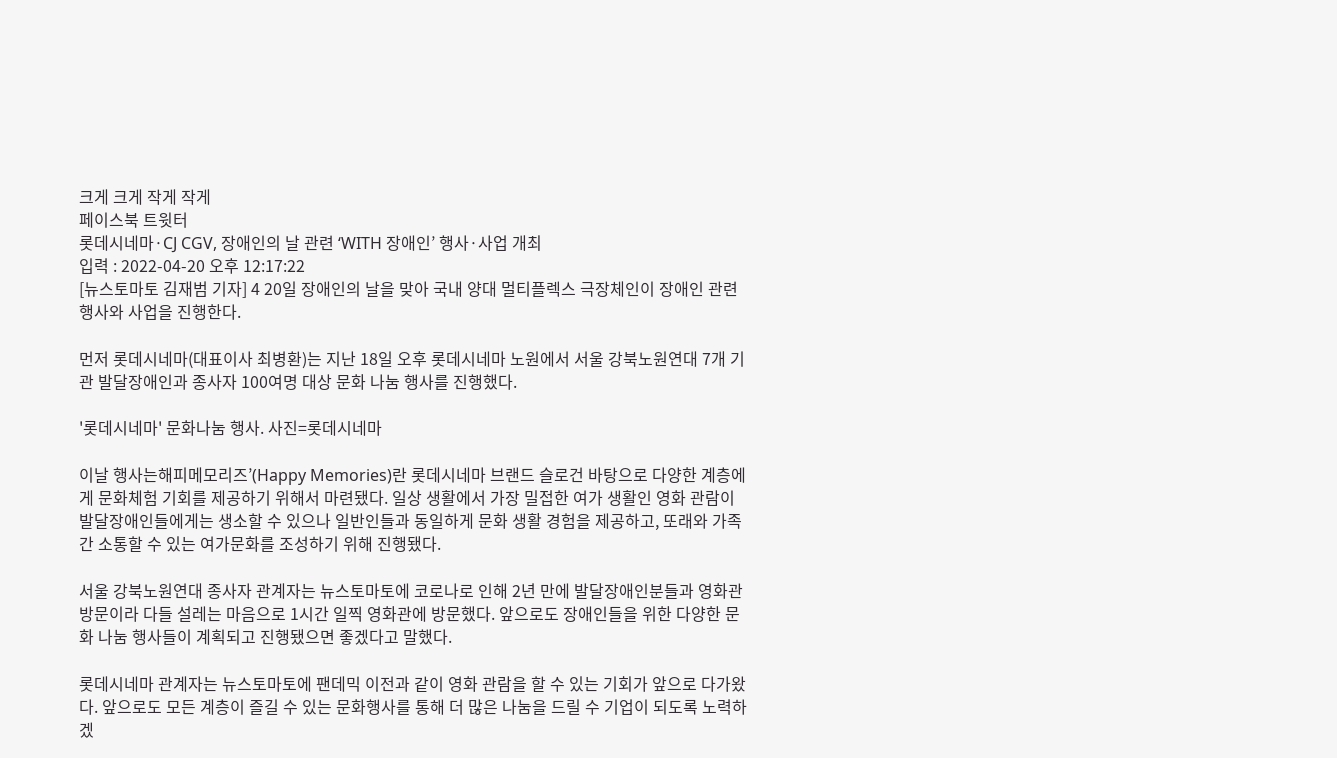크게 크게 작게 작게
페이스북 트윗터
롯데시네마·CJ CGV, 장애인의 날 관련 ‘WITH 장애인’ 행사·사업 개최
입력 : 2022-04-20 오후 12:17:22
[뉴스토마토 김재범 기자] 4 20일 장애인의 날을 맞아 국내 양대 멀티플렉스 극장체인이 장애인 관련 행사와 사업을 진행한다.

먼저 롯데시네마(대표이사 최병환)는 지난 18일 오후 롯데시네마 노원에서 서울 강북노원연대 7개 기관 발달장애인과 종사자 100여명 대상 문화 나눔 행사를 진행했다.

'롯데시네마' 문화나눔 행사. 사진=롯데시네마

이날 행사는해피메모리즈’(Happy Memories)란 롯데시네마 브랜드 슬로건 바탕으로 다양한 계층에게 문화체험 기회를 제공하기 위해서 마련됐다. 일상 생활에서 가장 밀접한 여가 생활인 영화 관람이 발달장애인들에게는 생소할 수 있으나 일반인들과 동일하게 문화 생활 경험을 제공하고, 또래와 가족간 소통할 수 있는 여가문화를 조성하기 위해 진행됐다.

서울 강북노원연대 종사자 관계자는 뉴스토마토에 코로나로 인해 2년 만에 발달장애인분들과 영화관 방문이라 다들 설레는 마음으로 1시간 일찍 영화관에 방문했다. 앞으로도 장애인들을 위한 다양한 문화 나눔 행사들이 계획되고 진행됐으면 좋겠다고 말했다.

롯데시네마 관계자는 뉴스토마토에 팬데믹 이전과 같이 영화 관람을 할 수 있는 기회가 앞으로 다가왔다. 앞으로도 모든 계층이 즐길 수 있는 문화행사를 통해 더 많은 나눔을 드릴 수 기업이 되도록 노력하겠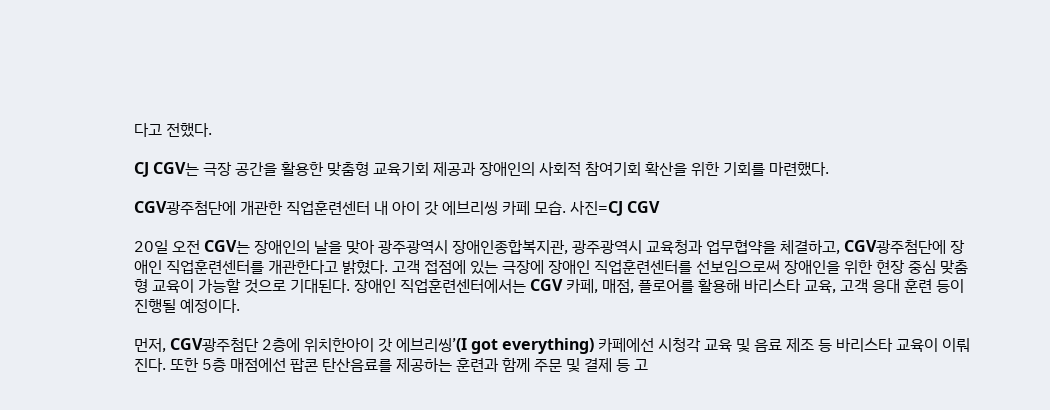다고 전했다.

CJ CGV는 극장 공간을 활용한 맞춤형 교육기회 제공과 장애인의 사회적 참여기회 확산을 위한 기회를 마련했다.

CGV광주첨단에 개관한 직업훈련센터 내 아이 갓 에브리씽 카페 모습. 사진=CJ CGV

20일 오전 CGV는 장애인의 날을 맞아 광주광역시 장애인종합복지관, 광주광역시 교육청과 업무협약을 체결하고, CGV광주첨단에 장애인 직업훈련센터를 개관한다고 밝혔다. 고객 접점에 있는 극장에 장애인 직업훈련센터를 선보임으로써 장애인을 위한 현장 중심 맞춤형 교육이 가능할 것으로 기대된다. 장애인 직업훈련센터에서는 CGV 카페, 매점, 플로어를 활용해 바리스타 교육, 고객 응대 훈련 등이 진행될 예정이다.

먼저, CGV광주첨단 2층에 위치한아이 갓 에브리씽’(I got everything) 카페에선 시청각 교육 및 음료 제조 등 바리스타 교육이 이뤄진다. 또한 5층 매점에선 팝콘 탄산음료를 제공하는 훈련과 함께 주문 및 결제 등 고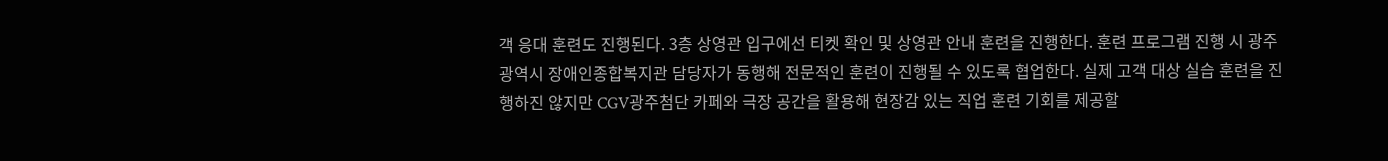객 응대 훈련도 진행된다. 3층 상영관 입구에선 티켓 확인 및 상영관 안내 훈련을 진행한다. 훈련 프로그램 진행 시 광주광역시 장애인종합복지관 담당자가 동행해 전문적인 훈련이 진행될 수 있도록 협업한다. 실제 고객 대상 실습 훈련을 진행하진 않지만 CGV광주첨단 카페와 극장 공간을 활용해 현장감 있는 직업 훈련 기회를 제공할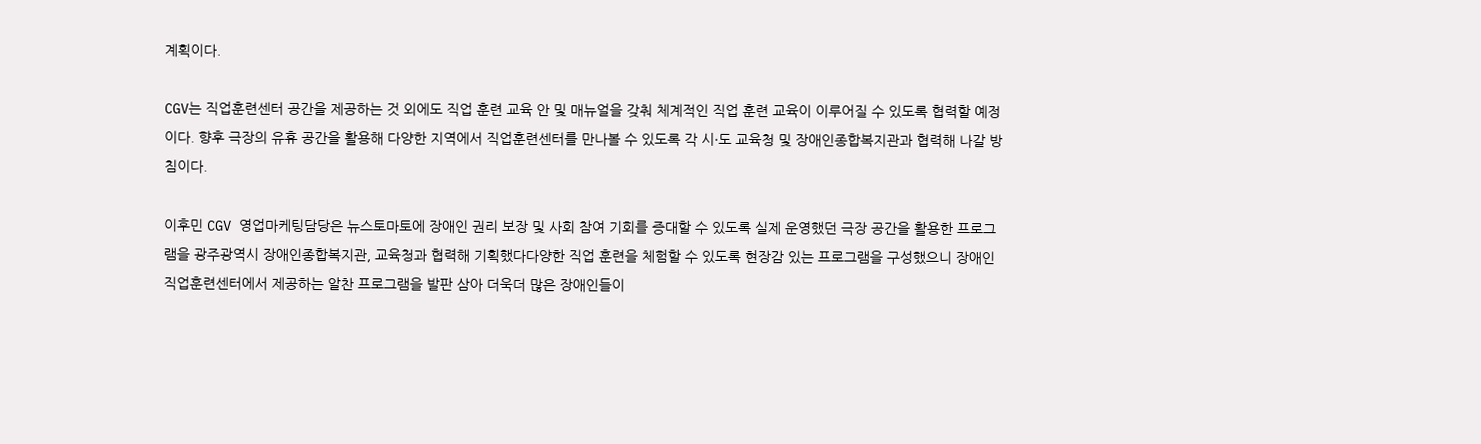계획이다.

CGV는 직업훈련센터 공간을 제공하는 것 외에도 직업 훈련 교육 안 및 매뉴얼을 갖춰 체계적인 직업 훈련 교육이 이루어질 수 있도록 협력할 예정이다. 향후 극장의 유휴 공간을 활용해 다양한 지역에서 직업훈련센터를 만나볼 수 있도록 각 시·도 교육청 및 장애인종합복지관과 협력해 나갈 방침이다.

이후민 CGV 영업마케팅담당은 뉴스토마토에 장애인 권리 보장 및 사회 참여 기회를 증대할 수 있도록 실제 운영했던 극장 공간을 활용한 프로그램을 광주광역시 장애인종합복지관, 교육청과 협력해 기획했다다양한 직업 훈련을 체험할 수 있도록 현장감 있는 프로그램을 구성했으니 장애인 직업훈련센터에서 제공하는 알찬 프로그램을 발판 삼아 더욱더 많은 장애인들이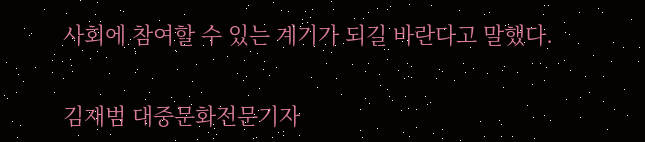사회에 참여할 수 있는 계기가 되길 바란다고 말했다.

김재범 대중문화전문기자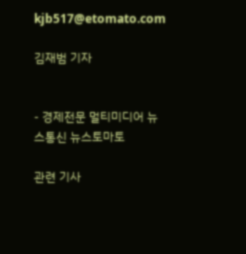kjb517@etomato.com

김재범 기자


- 경제전문 멀티미디어 뉴스통신 뉴스토마토

관련 기사